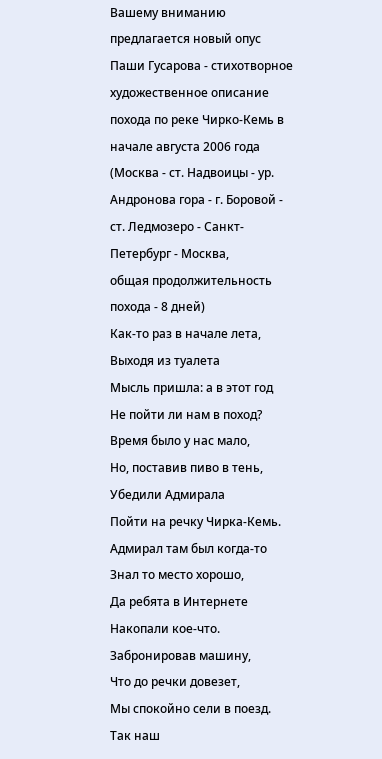Вашему вниманию предлагается новый опус Паши Гусарова - стихотворное художественное описание похода по реке Чирко-Кемь в начале августа 2006 года
(Москва - ст. Надвоицы - ур. Андронова гора - г. Боровой - ст. Ледмозеро - Санкт-Петербург - Москва,
общая продолжительность похода - 8 дней)
Как-то раз в начале лета,
Выходя из туалета
Мысль пришла: а в этот год
Не пойти ли нам в поход?
Время было у нас мало,
Но, поставив пиво в тень,
Убедили Адмирала
Пойти на речку Чирка-Кемь.
Адмирал там был когда-то
Знал то место хорошо,
Да ребята в Интернете
Накопали кое-что.
Забронировав машину,
Что до речки довезет,
Мы спокойно сели в поезд.
Так наш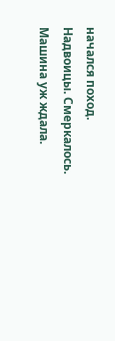начался поход.
Надвоицы. Смеркалось.
Машина уж ждала.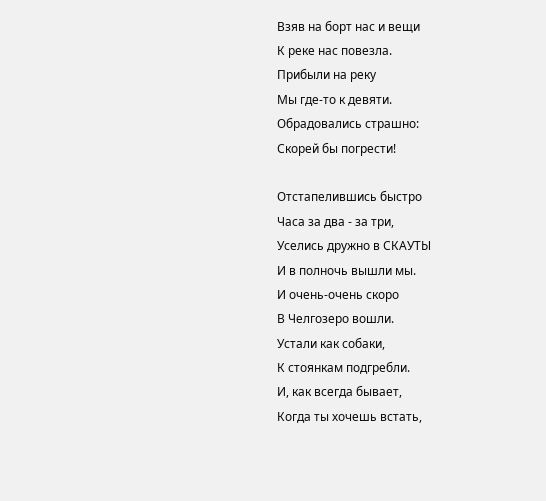Взяв на борт нас и вещи
К реке нас повезла.
Прибыли на реку
Мы где-то к девяти.
Обрадовались страшно:
Скорей бы погрести!

Отстапелившись быстро
Часа за два - за три,
Уселись дружно в СКАУТЫ
И в полночь вышли мы.
И очень-очень скоро
В Челгозеро вошли.
Устали как собаки,
К стоянкам подгребли.
И, как всегда бывает,
Когда ты хочешь встать,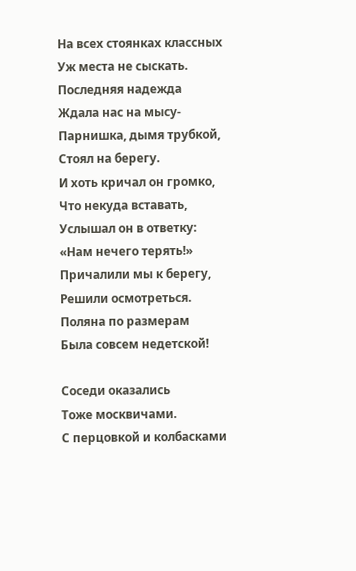На всех стоянках классных
Уж места не сыскать.
Последняя надежда
Ждала нас на мысу-
Парнишка, дымя трубкой,
Стоял на берегу.
И хоть кричал он громко,
Что некуда вставать,
Услышал он в ответку:
«Нам нечего терять!»
Причалили мы к берегу,
Решили осмотреться.
Поляна по размерам
Была совсем недетской!

Соседи оказались
Тоже москвичами.
С перцовкой и колбасками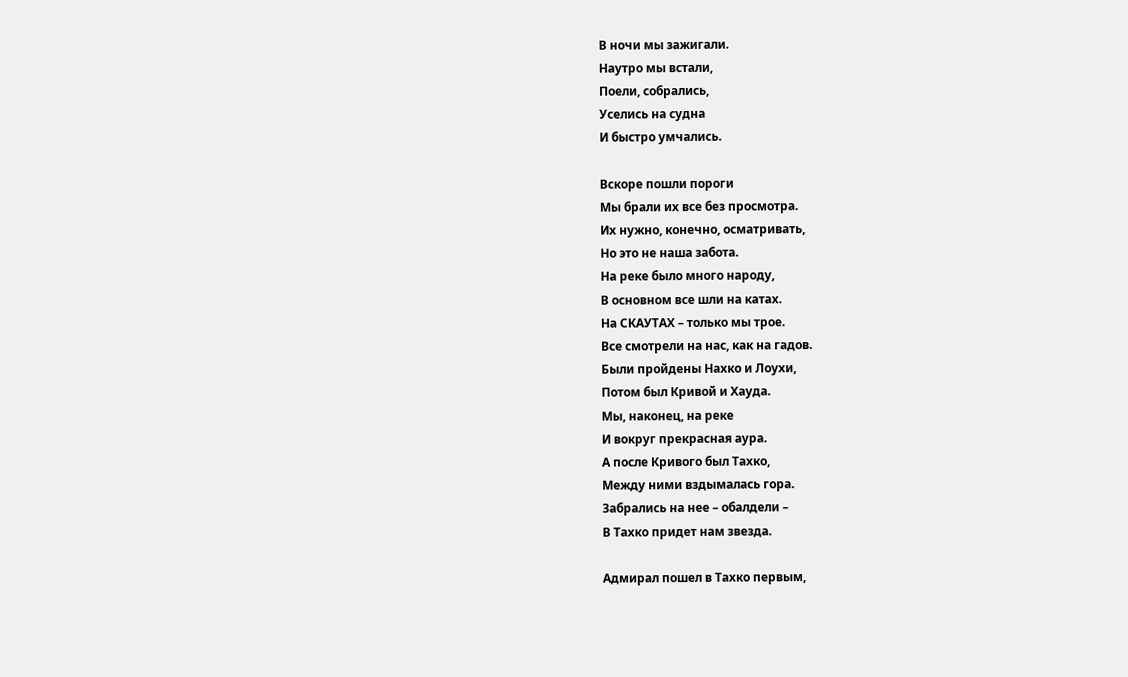В ночи мы зажигали.
Наутро мы встали,
Поели, собрались,
Уселись на судна
И быстро умчались.

Вскоре пошли пороги
Мы брали их все без просмотра.
Их нужно, конечно, осматривать,
Но это не наша забота.
На реке было много народу,
В основном все шли на катах.
На СКАУТАХ – только мы трое.
Все смотрели на нас, как на гадов.
Были пройдены Нахко и Лоухи,
Потом был Кривой и Хауда.
Мы, наконец, на реке
И вокруг прекрасная аура.
А после Кривого был Тахко,
Между ними вздымалась гора.
Забрались на нее – обалдели –
В Тахко придет нам звезда.

Адмирал пошел в Тахко первым,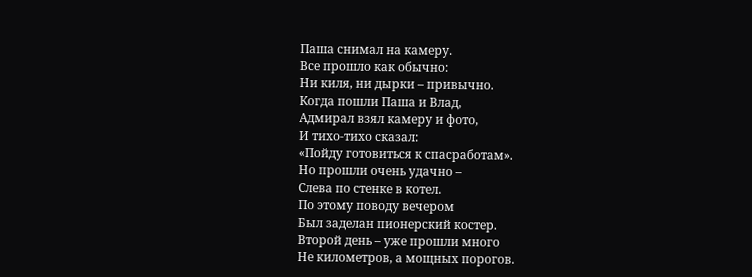Паша снимал на камеру.
Все прошло как обычно:
Ни киля, ни дырки – привычно.
Когда пошли Паша и Влад,
Адмирал взял камеру и фото,
И тихо-тихо сказал:
«Пойду готовиться к спасработам».
Но прошли очень удачно –
Слева по стенке в котел.
По этому поводу вечером
Был заделан пионерский костер.
Второй день – уже прошли много
Не километров, а мощных порогов.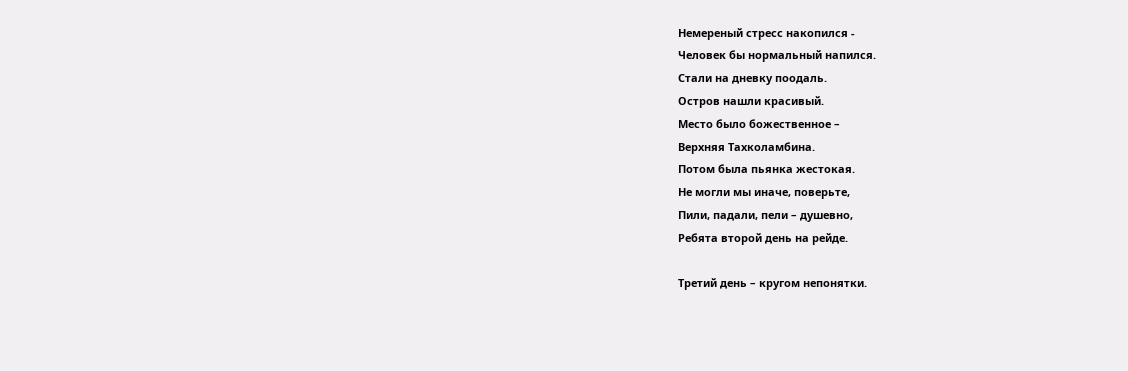Немереный стресс накопился -
Человек бы нормальный напился.
Стали на дневку поодаль.
Остров нашли красивый.
Место было божественное –
Верхняя Тахколамбина.
Потом была пьянка жестокая.
Не могли мы иначе, поверьте,
Пили, падали, пели – душевно,
Ребята второй день на рейде.

Третий день – кругом непонятки.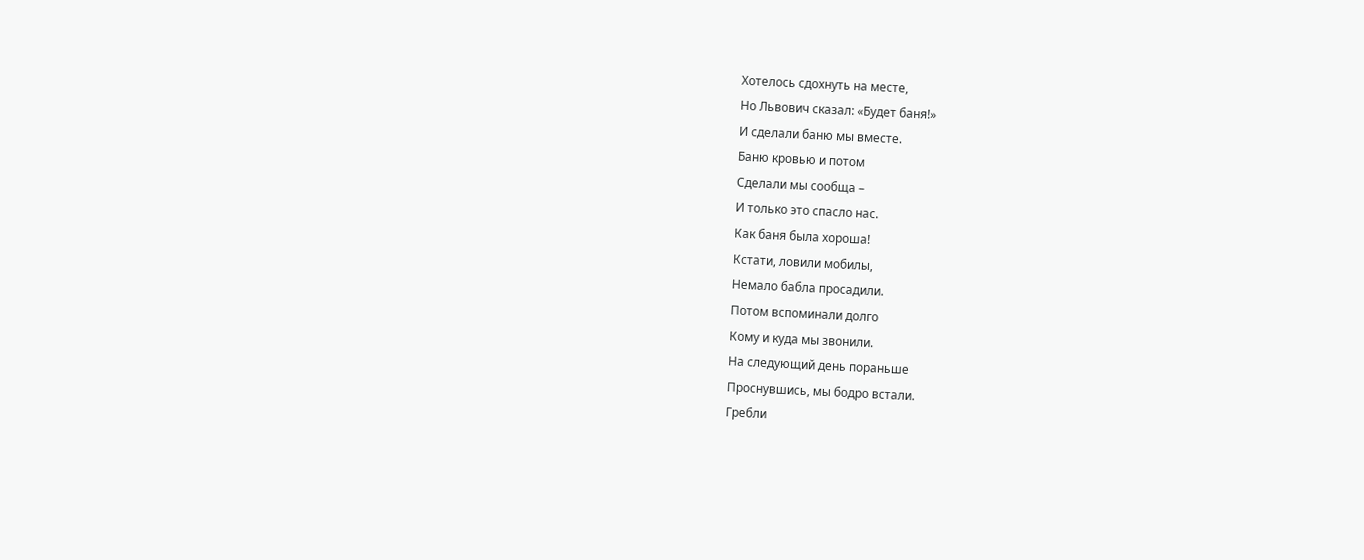Хотелось сдохнуть на месте,
Но Львович сказал: «Будет баня!»
И сделали баню мы вместе.
Баню кровью и потом
Сделали мы сообща –
И только это спасло нас.
Как баня была хороша!
Кстати, ловили мобилы,
Немало бабла просадили.
Потом вспоминали долго
Кому и куда мы звонили.
На следующий день пораньше
Проснувшись, мы бодро встали.
Гребли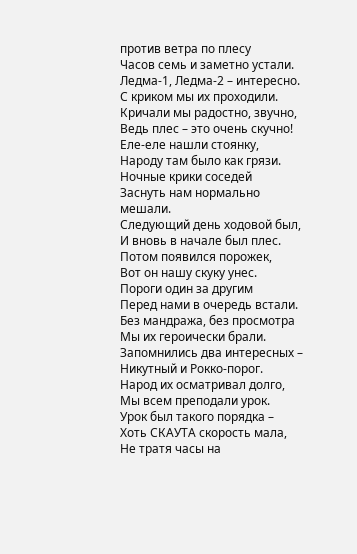против ветра по плесу
Часов семь и заметно устали.
Ледма-1, Ледма-2 – интересно.
С криком мы их проходили.
Кричали мы радостно, звучно,
Ведь плес – это очень скучно!
Еле-еле нашли стоянку,
Народу там было как грязи.
Ночные крики соседей
Заснуть нам нормально мешали.
Следующий день ходовой был,
И вновь в начале был плес.
Потом появился порожек,
Вот он нашу скуку унес.
Пороги один за другим
Перед нами в очередь встали.
Без мандража, без просмотра
Мы их героически брали.
Запомнились два интересных –
Никутный и Рокко-порог.
Народ их осматривал долго,
Мы всем преподали урок.
Урок был такого порядка –
Хоть СКАУТА скорость мала,
Не тратя часы на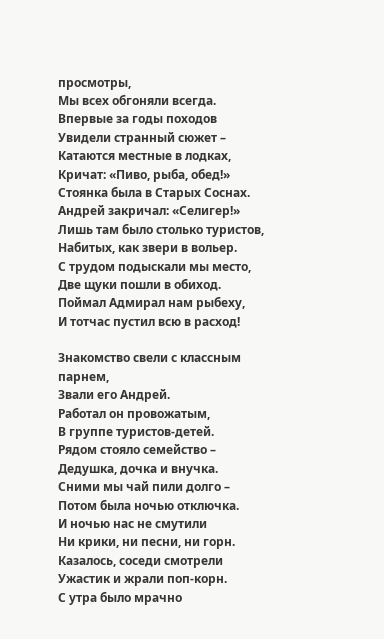просмотры,
Мы всех обгоняли всегда.
Впервые за годы походов
Увидели странный сюжет –
Катаются местные в лодках,
Кричат: «Пиво, рыба, обед!»
Стоянка была в Старых Соснах.
Андрей закричал: «Селигер!»
Лишь там было столько туристов,
Набитых, как звери в вольер.
С трудом подыскали мы место,
Две щуки пошли в обиход.
Поймал Адмирал нам рыбеху,
И тотчас пустил всю в расход!

Знакомство свели с классным парнем,
Звали его Андрей.
Работал он провожатым,
В группе туристов-детей.
Рядом стояло семейство –
Дедушка, дочка и внучка.
Сними мы чай пили долго –
Потом была ночью отключка.
И ночью нас не смутили
Ни крики, ни песни, ни горн.
Казалось, соседи смотрели
Ужастик и жрали поп-корн.
С утра было мрачно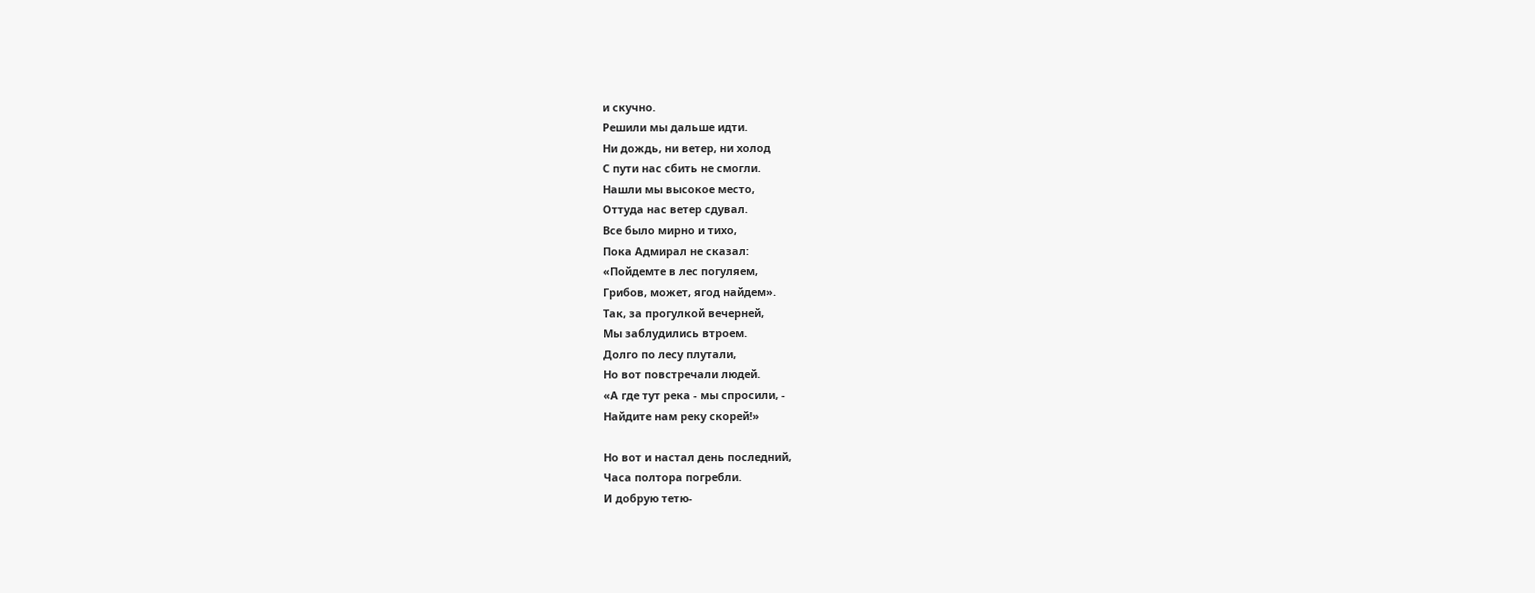и скучно.
Решили мы дальше идти.
Ни дождь, ни ветер, ни холод
С пути нас сбить не смогли.
Нашли мы высокое место,
Оттуда нас ветер сдувал.
Все было мирно и тихо,
Пока Адмирал не сказал:
«Пойдемте в лес погуляем,
Грибов, может, ягод найдем».
Так, за прогулкой вечерней,
Мы заблудились втроем.
Долго по лесу плутали,
Но вот повстречали людей.
«А где тут река - мы спросили, -
Найдите нам реку скорей!»

Но вот и настал день последний,
Часа полтора погребли.
И добрую тетю-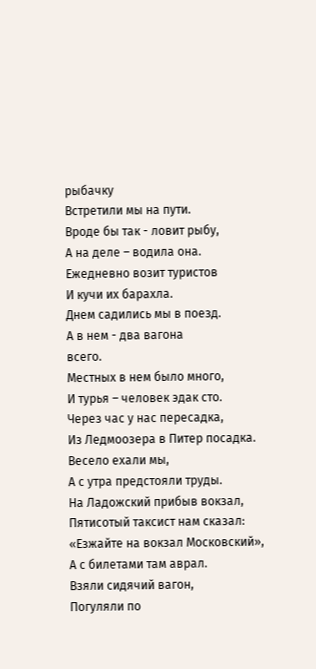рыбачку
Встретили мы на пути.
Вроде бы так - ловит рыбу,
А на деле – водила она.
Ежедневно возит туристов
И кучи их барахла.
Днем садились мы в поезд.
А в нем - два вагона
всего.
Местных в нем было много,
И турья – человек эдак сто.
Через час у нас пересадка,
Из Ледмоозера в Питер посадка.
Весело ехали мы,
А с утра предстояли труды.
На Ладожский прибыв вокзал,
Пятисотый таксист нам сказал:
«Езжайте на вокзал Московский»,
А с билетами там аврал.
Взяли сидячий вагон,
Погуляли по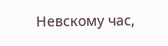Невскому час,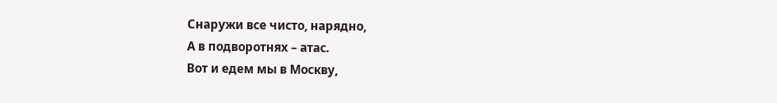Снаружи все чисто, нарядно,
А в подворотнях – атас.
Вот и едем мы в Москву,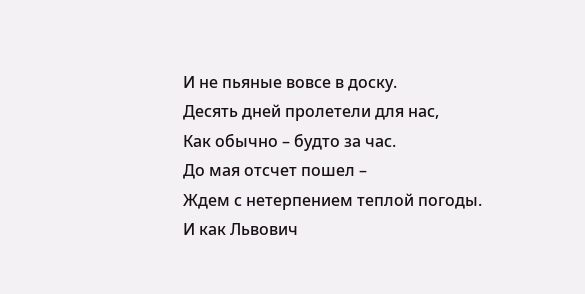И не пьяные вовсе в доску.
Десять дней пролетели для нас,
Как обычно – будто за час.
До мая отсчет пошел –
Ждем с нетерпением теплой погоды.
И как Львович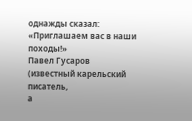однажды сказал:
«Приглашаем вас в наши походы!»
Павел Гусаров
(известный карельский писатель,
а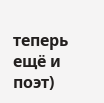теперь ещё и поэт)